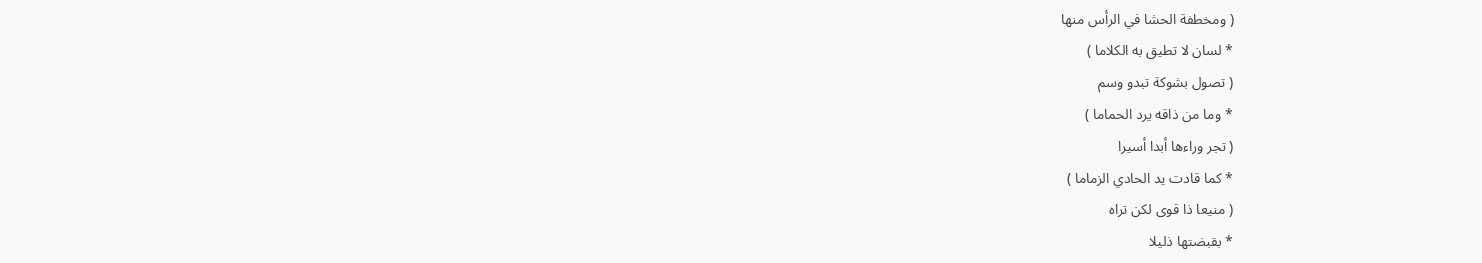( ومخطفة الحشا في الرأس منها
* لسان لا تطيق به الكلاما )
( تصول بشوكة تبدو وسم
* وما من ذاقه يرد الحماما )
( تجر وراءها أبدا أسيرا
* كما قادت يد الحادي الزماما )
( منيعا ذا قوى لكن تراه
* بقبضتها ذليلا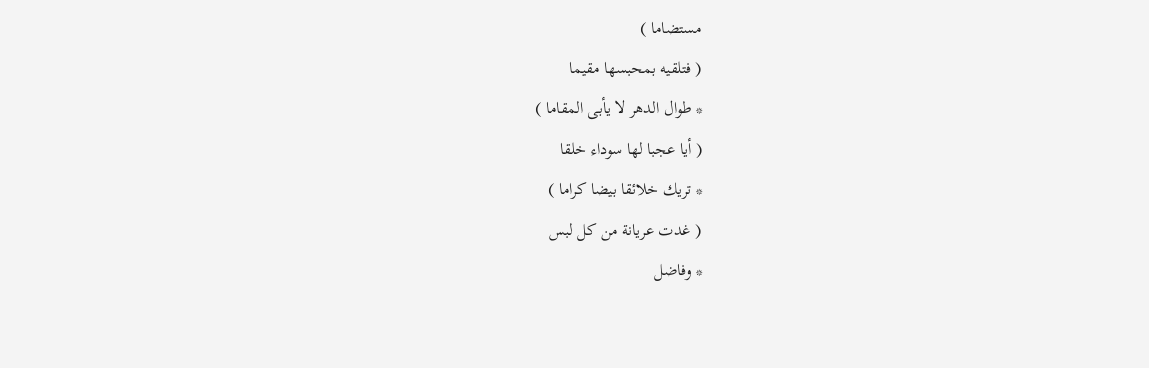مستضاما )
( فتلقيه بمحبسها مقيما
* طوال الدهر لا يأبى المقاما )
( أيا عجبا لها سوداء خلقا
* تريك خلائقا بيضا كراما )
( غدت عريانة من كل لبس
* وفاضل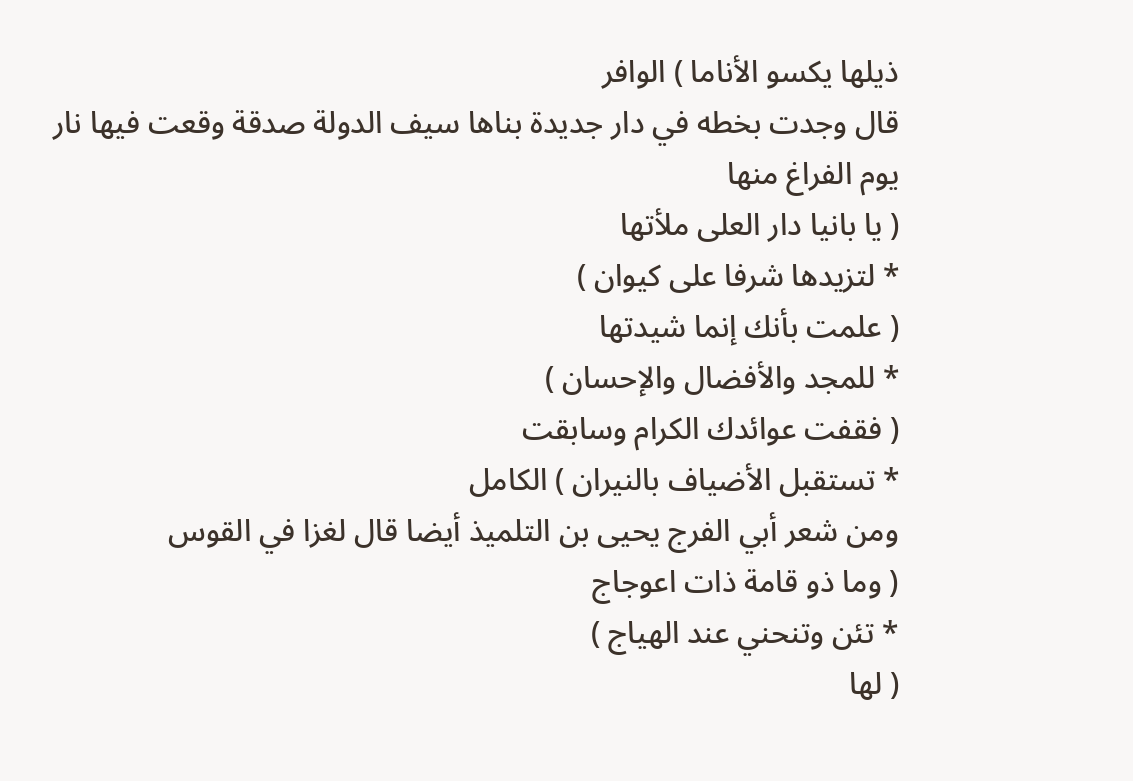ذيلها يكسو الأناما ) الوافر
قال وجدت بخطه في دار جديدة بناها سيف الدولة صدقة وقعت فيها نار يوم الفراغ منها
( يا بانيا دار العلى ملأتها
* لتزيدها شرفا على كيوان )
( علمت بأنك إنما شيدتها
* للمجد والأفضال والإحسان )
( فقفت عوائدك الكرام وسابقت
* تستقبل الأضياف بالنيران ) الكامل
ومن شعر أبي الفرج يحيى بن التلميذ أيضا قال لغزا في القوس
( وما ذو قامة ذات اعوجاج
* تئن وتنحني عند الهياج )
( لها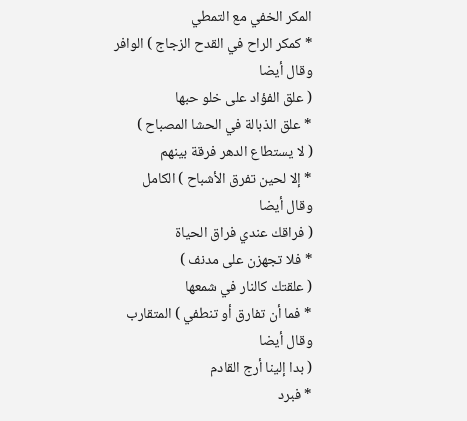المكر الخفي مع التمطي
* كمكر الراح في القدح الزجاج ) الوافر
وقال أيضا
( علق الفؤاد على خلو حبها
* علق الذبالة في الحشا المصباح )
( لا يستطاع الدهر فرقة بينهم
* إلا لحين تفرق الأشباح ) الكامل
وقال أيضا
( فراقك عندي فراق الحياة
* فلا تجهزن على مدنف )
( علقتك كالنار في شمعها
* فما أن تفارق أو تنطفي ) المتقارب
وقال أيضا
( بدا إلينا أرج القادم
* فبرد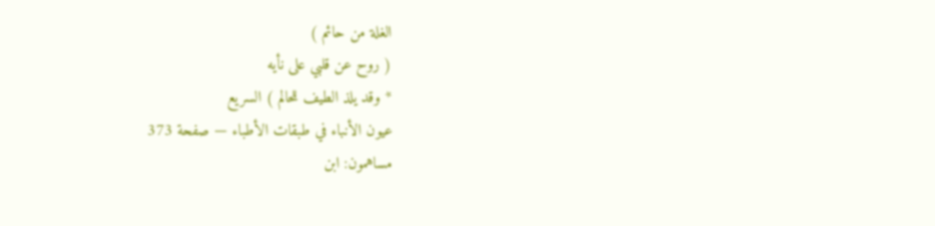الغلة من حائم )
( روح عن قلبي على نأيه
* وقد يلذ الطيف للحالم ) السريع
عيون الأنباء في طبقات الأطباء — صفحة 373
مساهمون: ابن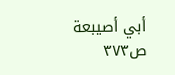أبي أصيبعة
ص٣٧٣